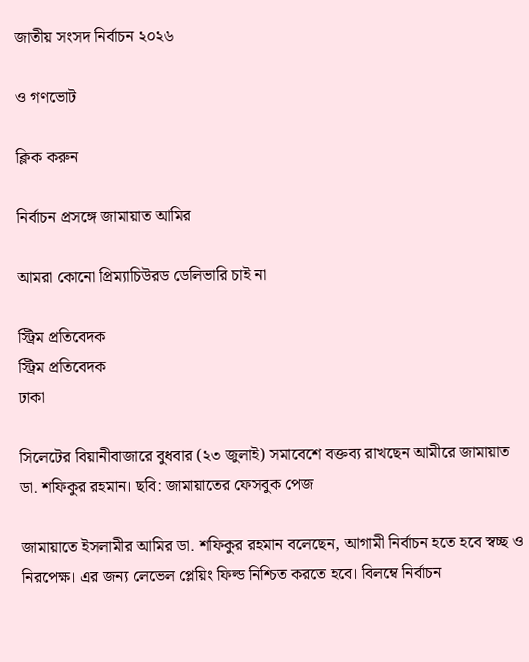জাতীয় সংসদ নির্বাচন ২০২৬

ও গণভোট

ক্লিক করুন

নির্বাচন প্রসঙ্গে জামায়াত আমির

আমরা কোনো প্রিম্যাচিউরড ডেলিভারি চাই না

স্ট্রিম প্রতিবেদক
স্ট্রিম প্রতিবেদক
ঢাকা

সিলেটের বিয়ানীবাজারে বুধবার (২৩ জুলাই) সমাবেশে বক্তব্য রাখছেন আমীরে জামায়াত ডা. শফিকুর রহমান। ছবি: জামায়াতের ফেসবুক পেজ

জামায়াতে ইসলামীর আমির ডা. শফিকুর রহমান বলেছেন, আগামী নির্বাচন হতে হবে স্বচ্ছ ও নিরপেক্ষ। এর জন্য লেভেল প্লেয়িং ফিল্ড নিশ্চিত করতে হবে। বিলম্বে নির্বাচন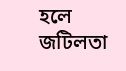হলে জটিলতা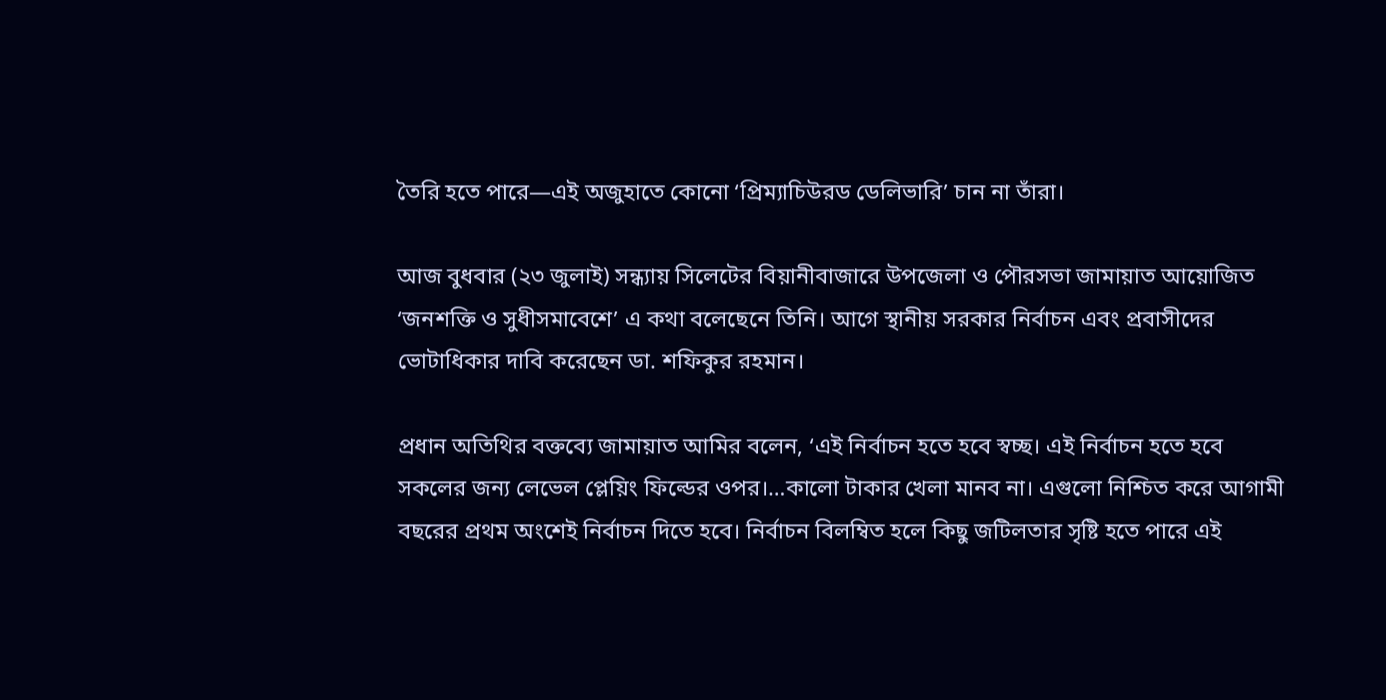তৈরি হতে পারে—এই অজুহাতে কোনো ‘প্রিম্যাচিউরড ডেলিভারি’ চান না তাঁরা।

আজ বুধবার (২৩ জুলাই) সন্ধ্যায় সিলেটের বিয়ানীবাজারে উপজেলা ও পৌরসভা জামায়াত আয়োজিত ‘জনশক্তি ও সুধীসমাবেশে’ এ কথা বলেছেনে তিনি। আগে স্থানীয় সরকার নির্বাচন এবং প্রবাসীদের ভোটাধিকার দাবি করেছেন ডা. শফিকুর রহমান।

প্রধান অতিথির বক্তব্যে জামায়াত আমির বলেন, ‘এই নির্বাচন হতে হবে স্বচ্ছ। এই নির্বাচন হতে হবে সকলের জন্য লেভেল প্লেয়িং ফিল্ডের ওপর।…কালো টাকার খেলা মানব না। এগুলো নিশ্চিত করে আগামী বছরের প্রথম অংশেই নির্বাচন দিতে হবে। নির্বাচন বিলম্বিত হলে কিছু জটিলতার সৃষ্টি হতে পারে এই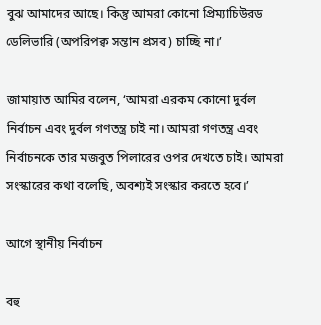বুঝ আমাদের আছে। কিন্তু আমরা কোনো প্রিম্যাচিউরড ডেলিভারি (অপরিপক্ব সন্তান প্রসব) চাচ্ছি না।’

জামায়াত আমির বলেন, ‘আমরা এরকম কোনো দুর্বল নির্বাচন এবং দুর্বল গণতন্ত্র চাই না। আমরা গণতন্ত্র এবং নির্বাচনকে তার মজবুত পিলারের ওপর দেখতে চাই। আমরা সংস্কারের কথা বলেছি, অবশ্যই সংস্কার করতে হবে।’

আগে স্থানীয় নির্বাচন

বহু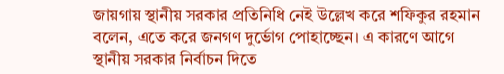জায়গায় স্থানীয় সরকার প্রতিনিধি নেই উল্লেখ করে শফিকুর রহমান বলেন, এতে করে জনগণ দুর্ভোগ পোহাচ্ছেন। এ কারণে আগে স্থানীয় সরকার নির্বাচন দিতে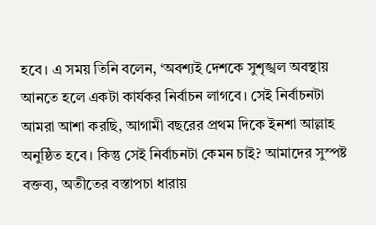হবে। এ সময় তিনি বলেন, ‘অবশ্যই দেশকে সুশৃঙ্খল অবস্থায় আনতে হলে একটা কার্যকর নির্বাচন লাগবে। সেই নির্বাচনটা আমরা আশা করছি, আগামী বছরের প্রথম দিকে ইনশা আল্লাহ অনুষ্ঠিত হবে। কিন্তু সেই নির্বাচনটা কেমন চাই? আমাদের সুস্পষ্ট বক্তব্য, অতীতের বস্তাপচা ধারায়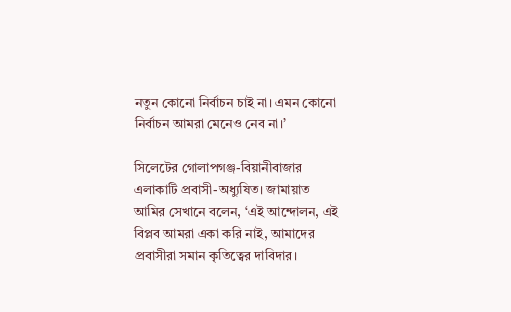নতুন কোনো নির্বাচন চাই না। এমন কোনো নির্বাচন আমরা মেনেও নেব না।’

সিলেটের গোলাপগঞ্জ-বিয়ানীবাজার এলাকাটি প্রবাসী-অধ্যুষিত। জামায়াত আমির সেখানে বলেন, ‘এই আন্দোলন, এই বিপ্লব আমরা একা করি নাই, আমাদের প্রবাসীরা সমান কৃতিত্বের দাবিদার।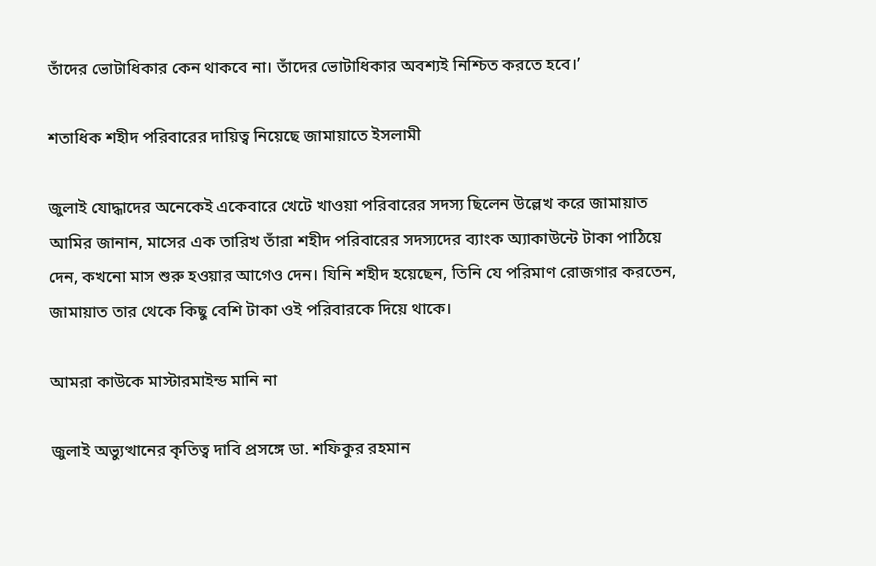তাঁদের ভোটাধিকার কেন থাকবে না। তাঁদের ভোটাধিকার অবশ্যই নিশ্চিত করতে হবে।’

শতাধিক শহীদ পরিবারের দায়িত্ব নিয়েছে জামায়াতে ইসলামী

জুলাই যোদ্ধাদের অনেকেই একেবারে খেটে খাওয়া পরিবারের সদস্য ছিলেন উল্লেখ করে জামায়াত আমির জানান, মাসের এক তারিখ তাঁরা শহীদ পরিবারের সদস্যদের ব্যাংক অ্যাকাউন্টে টাকা পাঠিয়ে দেন, কখনো মাস শুরু হওয়ার আগেও দেন। যিনি শহীদ হয়েছেন, তিনি যে পরিমাণ রোজগার করতেন, জামায়াত তার থেকে কিছু বেশি টাকা ওই পরিবারকে দিয়ে থাকে।

আমরা কাউকে মাস্টারমাইন্ড মানি না

জুলাই অভ্যুত্থানের কৃতিত্ব দাবি প্রসঙ্গে ডা. শফিকুর রহমান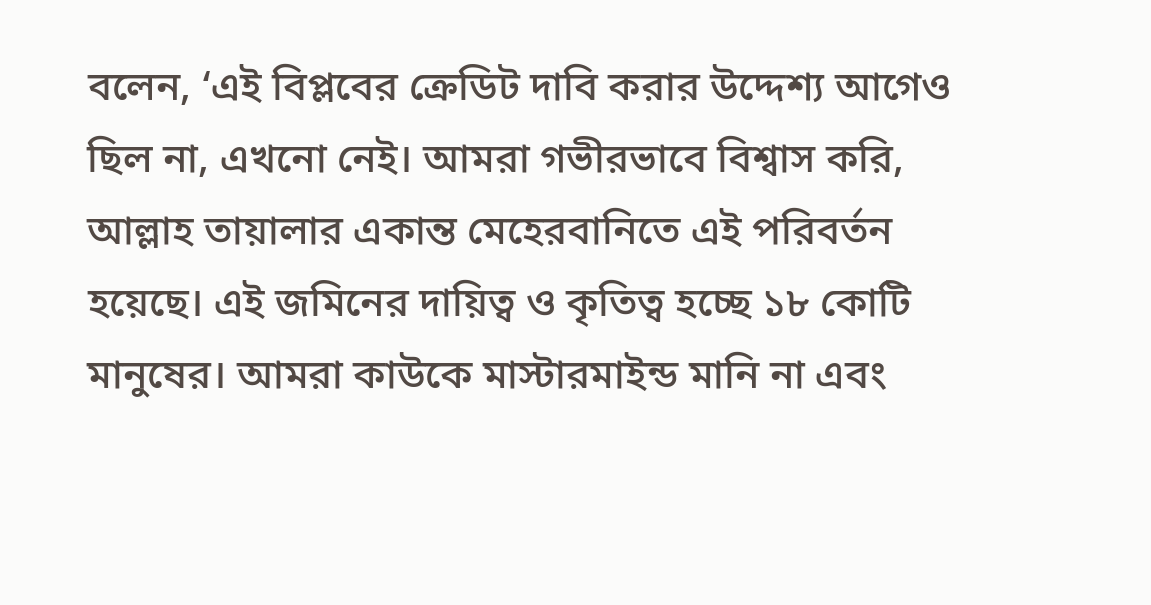বলেন, ‘এই বিপ্লবের ক্রেডিট দাবি করার উদ্দেশ্য আগেও ছিল না, এখনো নেই। আমরা গভীরভাবে বিশ্বাস করি, আল্লাহ তায়ালার একান্ত মেহেরবানিতে এই পরিবর্তন হয়েছে। এই জমিনের দায়িত্ব ও কৃতিত্ব হচ্ছে ১৮ কোটি মানুষের। আমরা কাউকে মাস্টারমাইন্ড মানি না এবং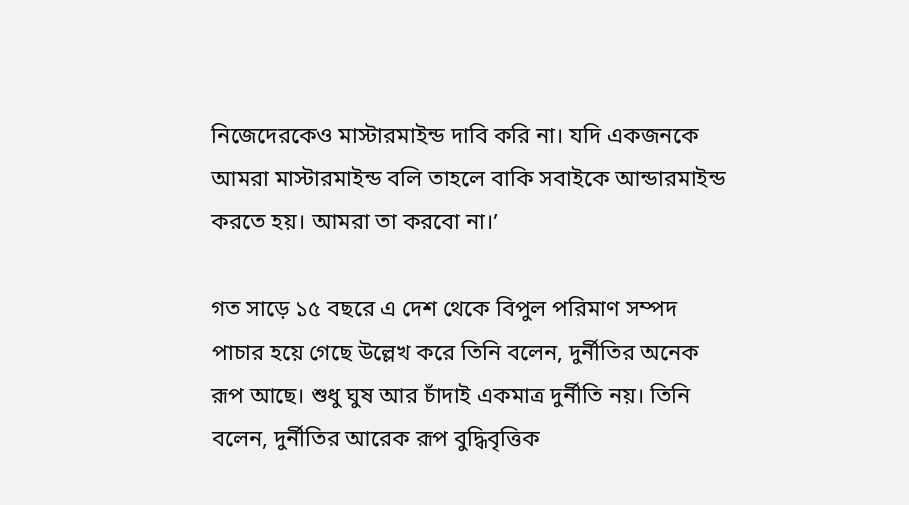নিজেদেরকেও মাস্টারমাইন্ড দাবি করি না। যদি একজনকে আমরা মাস্টারমাইন্ড বলি তাহলে বাকি সবাইকে আন্ডারমাইন্ড করতে হয়। আমরা তা করবো না।’

গত সাড়ে ১৫ বছরে এ দেশ থেকে বিপুল পরিমাণ সম্পদ পাচার হয়ে গেছে উল্লেখ করে তিনি বলেন, দুর্নীতির অনেক রূপ আছে। শুধু ঘুষ আর চাঁদাই একমাত্র দুর্নীতি নয়। তিনি বলেন, দুর্নীতির আরেক রূপ বুদ্ধিবৃত্তিক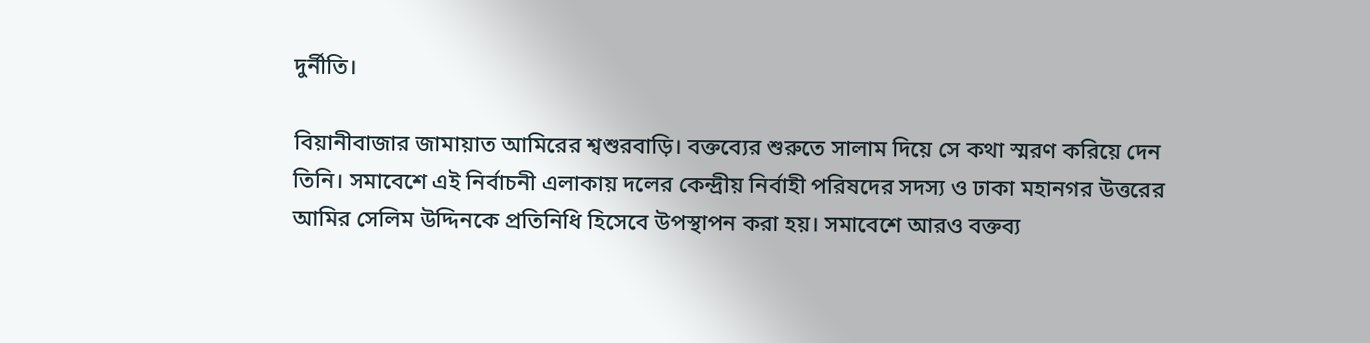দুর্নীতি।

বিয়ানীবাজার জামায়াত আমিরের শ্বশুরবাড়ি। বক্তব্যের শুরুতে সালাম দিয়ে সে কথা স্মরণ করিয়ে দেন তিনি। সমাবেশে এই নির্বাচনী এলাকায় দলের কেন্দ্রীয় নির্বাহী পরিষদের সদস্য ও ঢাকা মহানগর উত্তরের আমির সেলিম উদ্দিনকে প্রতিনিধি হিসেবে উপস্থাপন করা হয়। সমাবেশে আরও বক্তব্য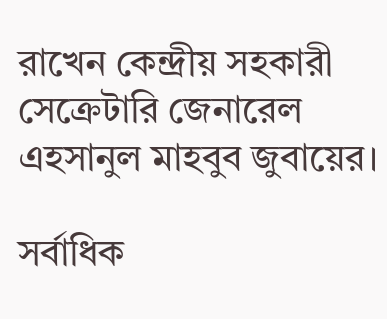রাখেন কেন্দ্রীয় সহকারী সেক্রেটারি জেনারেল এহসানুল মাহবুব জুবায়ের।

সর্বাধিক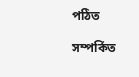পঠিত

সম্পর্কিত